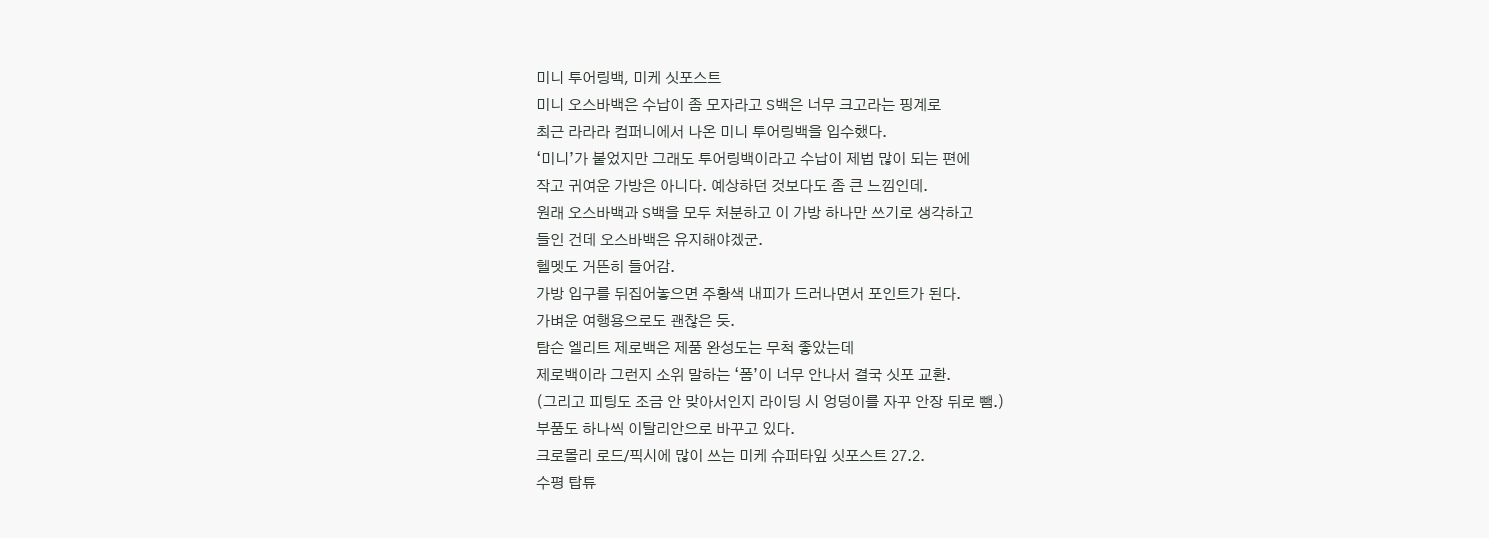미니 투어링백, 미케 싯포스트
미니 오스바백은 수납이 좀 모자라고 S백은 너무 크고라는 핑계로
최근 라라라 컴퍼니에서 나온 미니 투어링백을 입수했다.
‘미니’가 붙었지만 그래도 투어링백이라고 수납이 제법 많이 되는 편에
작고 귀여운 가방은 아니다. 예상하던 것보다도 좀 큰 느낌인데.
원래 오스바백과 S백을 모두 처분하고 이 가방 하나만 쓰기로 생각하고
들인 건데 오스바백은 유지해야겠군.
헬멧도 거뜬히 들어감.
가방 입구를 뒤집어놓으면 주황색 내피가 드러나면서 포인트가 된다.
가벼운 여행용으로도 괜찮은 듯.
탐슨 엘리트 제로백은 제품 완성도는 무척 좋았는데
제로백이라 그런지 소위 말하는 ‘폼’이 너무 안나서 결국 싯포 교환.
(그리고 피팅도 조금 안 맞아서인지 라이딩 시 엉덩이를 자꾸 안장 뒤로 뺌.)
부품도 하나씩 이탈리안으로 바꾸고 있다.
크로몰리 로드/픽시에 많이 쓰는 미케 슈퍼타잎 싯포스트 27.2.
수평 탑튜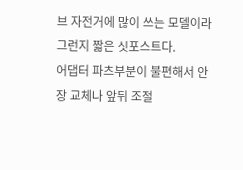브 자전거에 많이 쓰는 모델이라 그런지 짧은 싯포스트다.
어댑터 파츠부분이 불편해서 안장 교체나 앞뒤 조절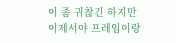이 좀 귀찮긴 하지만
이제서야 프레임이랑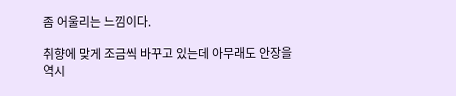좀 어울리는 느낌이다.

취향에 맞게 조금씩 바꾸고 있는데 아무래도 안장을
역시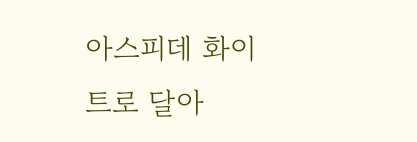아스피데 화이트로 달아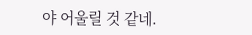야 어울릴 것 같네.